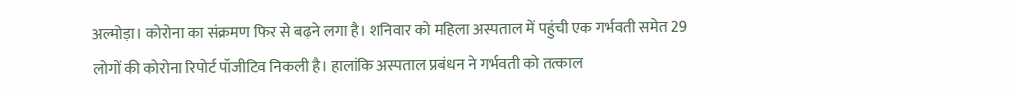अल्मोड़ा। कोरोना का संक्रमण फिर से बढ़ने लगा है। शनिवार को महिला अस्पताल में पहुंची एक गर्भवती समेत 29 लोगों की कोरोना रिपोर्ट पॉजीटिव निकली है। हालांकि अस्पताल प्रबंधन ने गर्भवती को तत्काल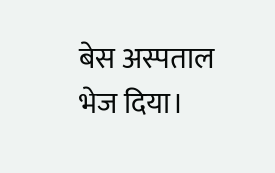बेस अस्पताल भेज दिया।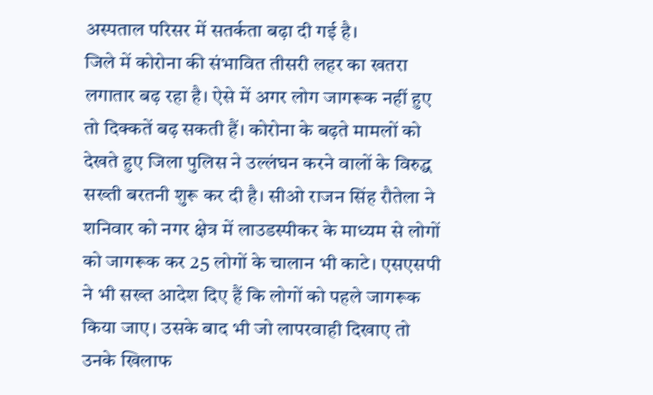अस्पताल परिसर में सतर्कता बढ़ा दी गई है।
जिले में कोरोना की संभावित तीसरी लहर का खतरा लगातार बढ़ रहा है। ऐसे में अगर लोग जागरूक नहीं हुए तो दिक्कतें बढ़ सकती हैं। कोरोना के बढ़ते मामलों को देखते हुए जिला पुलिस ने उल्लंघन करने वालों के विरुद्ध सख्ती बरतनी शुरू कर दी है। सीओ राजन सिंह रौतेला ने शनिवार को नगर क्षेत्र में लाउडस्पीकर के माध्यम से लोगों को जागरूक कर 25 लोगों के चालान भी काटे। एसएसपी ने भी सख्त आदेश दिए हैं कि लोगों को पहले जागरूक किया जाए। उसके बाद भी जो लापरवाही दिखाए तो उनके खिलाफ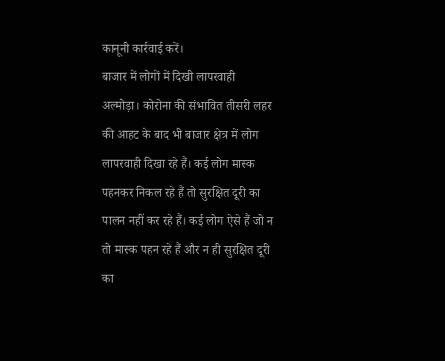कानूनी कार्रवाई करें।
बाजार में लोगों में दिखी लापरवाही
अल्मोड़ा। कोरोना की संभावित तीसरी लहर की आहट के बाद भी बाजार क्षेत्र में लोग लापरवाही दिखा रहे हैं। कई लोग मास्क पहनकर निकल रहे हैं तो सुरक्षित दूरी का पालन नहीं कर रहे हैं। कई लोग ऐसे हैं जो न तो मास्क पहन रहे हैं और न ही सुरक्षित दूरी का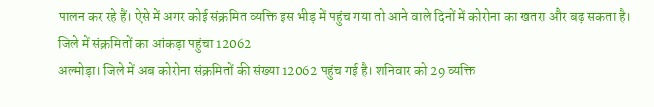पालन कर रहे हैं। ऐसे में अगर कोई संक्रमित व्यक्ति इस भीड़ में पहुंच गया तो आने वाले दिनों में कोरोना का खतरा और बढ़ सकता है।
जिले में संक्रमितों का आंकड़ा पहुंचा 12062
अल्मोड़ा। जिले में अब कोरोना संक्रमितों की संख्या 12062 पहुंच गई है। शनिवार को 29 व्यक्ति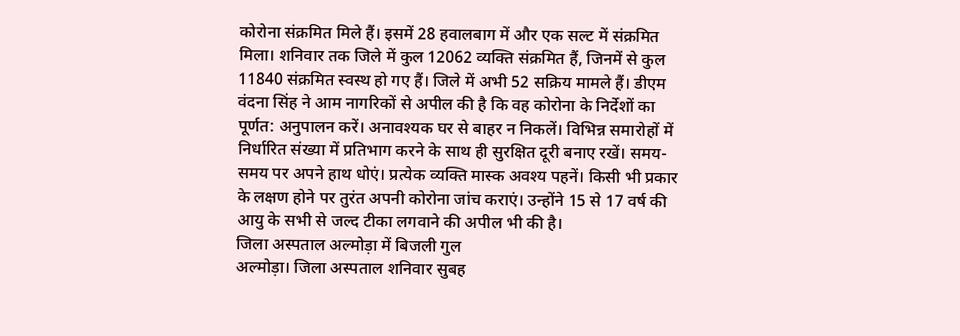कोरोना संक्रमित मिले हैं। इसमें 28 हवालबाग में और एक सल्ट में संक्रमित मिला। शनिवार तक जिले में कुल 12062 व्यक्ति संक्रमित हैं, जिनमें से कुल 11840 संक्रमित स्वस्थ हो गए हैं। जिले में अभी 52 सक्रिय मामले हैं। डीएम वंदना सिंह ने आम नागरिकों से अपील की है कि वह कोरोना के निर्देशों का पूर्णत: अनुपालन करें। अनावश्यक घर से बाहर न निकलें। विभिन्न समारोहों में निर्धारित संख्या में प्रतिभाग करने के साथ ही सुरक्षित दूरी बनाए रखें। समय-समय पर अपने हाथ धोएं। प्रत्येक व्यक्ति मास्क अवश्य पहनें। किसी भी प्रकार के लक्षण होने पर तुरंत अपनी कोरोना जांच कराएं। उन्होंने 15 से 17 वर्ष की आयु के सभी से जल्द टीका लगवाने की अपील भी की है।
जिला अस्पताल अल्मोड़ा में बिजली गुल
अल्मोड़ा। जिला अस्पताल शनिवार सुबह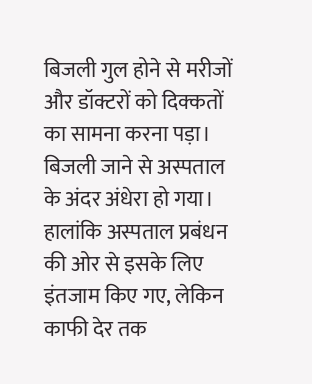बिजली गुल होने से मरीजों और डॉक्टरों को दिक्कतों का सामना करना पड़ा। बिजली जाने से अस्पताल के अंदर अंधेरा हो गया। हालांकि अस्पताल प्रबंधन की ओर से इसके लिए इंतजाम किए गए, लेकिन काफी देर तक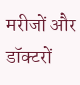मरीजों और डॉक्टरों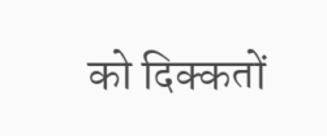को दिक्कतों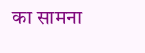का सामना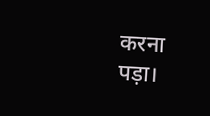करना पड़ा।